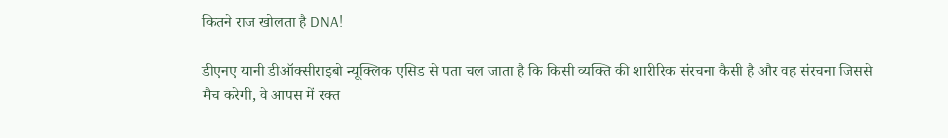कितने राज खोलता है DNA!

डीएनए यानी डीऑक्सीराइबो न्यूक्लिक एसिड से पता चल जाता है कि किसी व्यक्ति की शारीरिक संरचना कैसी है और वह संरचना जिससे मैच करेगी, वे आपस में रक्त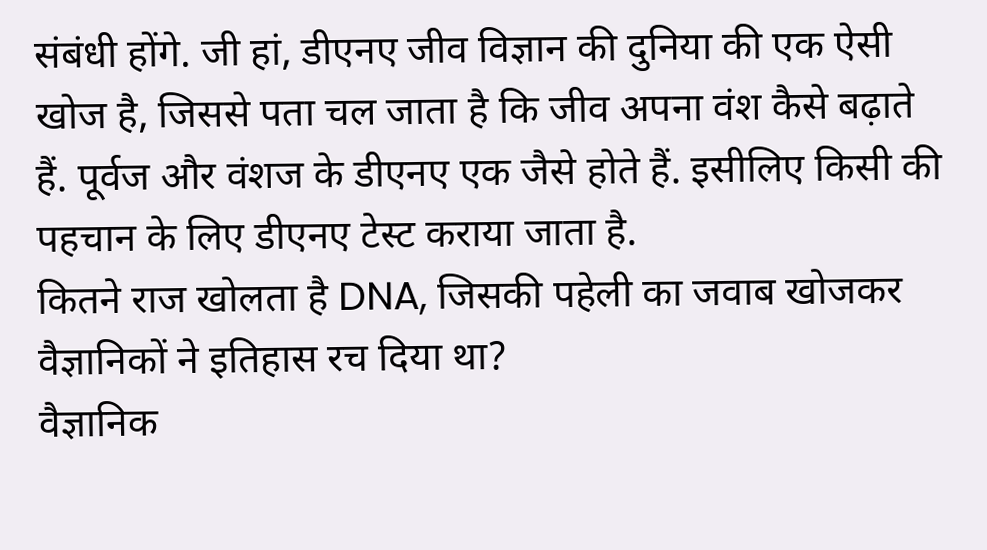संबंधी होंगे. जी हां, डीएनए जीव विज्ञान की दुनिया की एक ऐसी खोज है, जिससे पता चल जाता है कि जीव अपना वंश कैसे बढ़ाते हैं. पूर्वज और वंशज के डीएनए एक जैसे होते हैं. इसीलिए किसी की पहचान के लिए डीएनए टेस्ट कराया जाता है.
कितने राज खोलता है DNA, जिसकी पहेली का जवाब खोजकर वैज्ञानिकों ने इतिहास रच दिया था?
वैज्ञानिक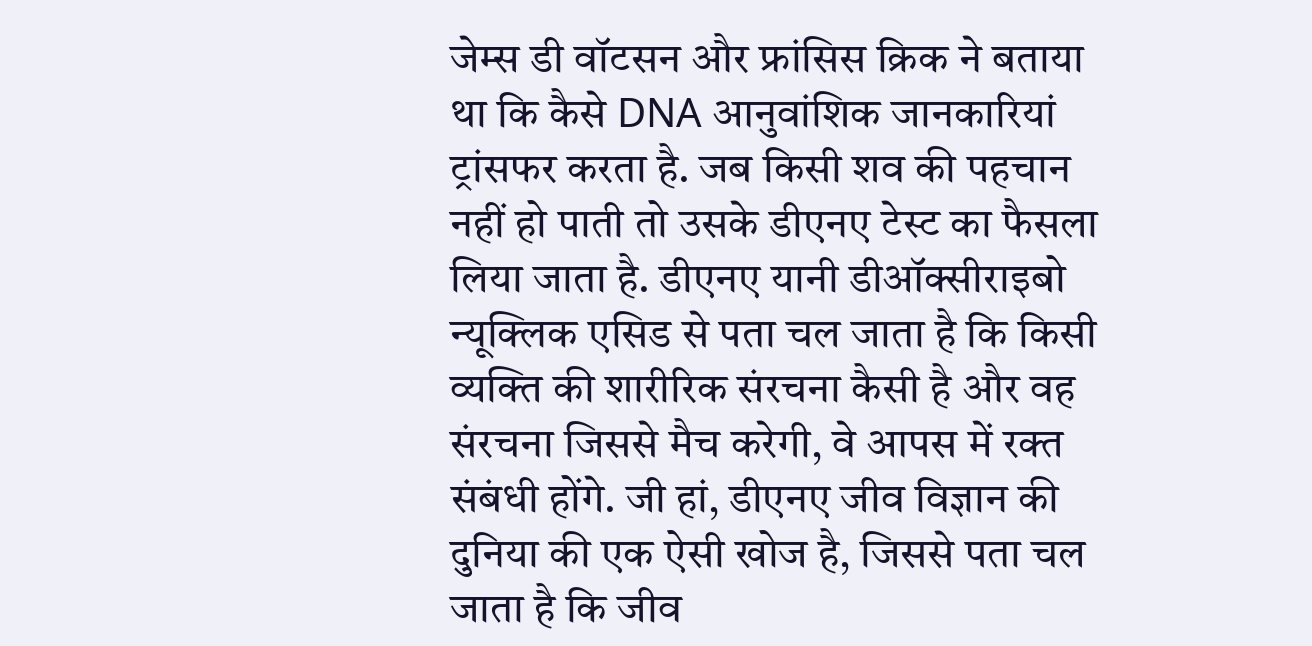जेम्स डी वॉटसन और फ्रांसिस क्रिक ने बताया था कि कैसे DNA आनुवांशिक जानकारियां ट्रांसफर करता है. जब किसी शव की पहचान नहीं हो पाती तो उसके डीएनए टेस्ट का फैसला लिया जाता है. डीएनए यानी डीऑक्सीराइबो न्यूक्लिक एसिड से पता चल जाता है कि किसी व्यक्ति की शारीरिक संरचना कैसी है और वह संरचना जिससे मैच करेगी, वे आपस में रक्त संबंधी होंगे. जी हां, डीएनए जीव विज्ञान की दुनिया की एक ऐसी खोज है, जिससे पता चल जाता है कि जीव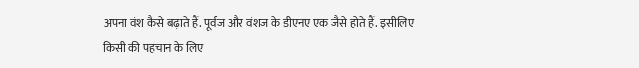अपना वंश कैसे बढ़ाते हैं. पूर्वज और वंशज के डीएनए एक जैसे होते हैं. इसीलिए किसी की पहचान के लिए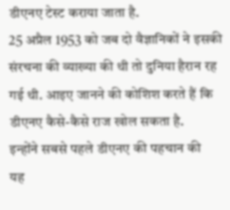डीएनए टेस्ट कराया जाता है.
25 अप्रैल 1953 को जब दो वैज्ञानिकों ने इसकी संरचना की व्याख्या की थी तो दुनिया हैरान रह गई थी. आइए जानने की कोशिश करते हैं कि डीएनए कैसे-कैसे राज खोल सकता है.
इन्होंने सबसे पहले डीएनए की पहचान की
यह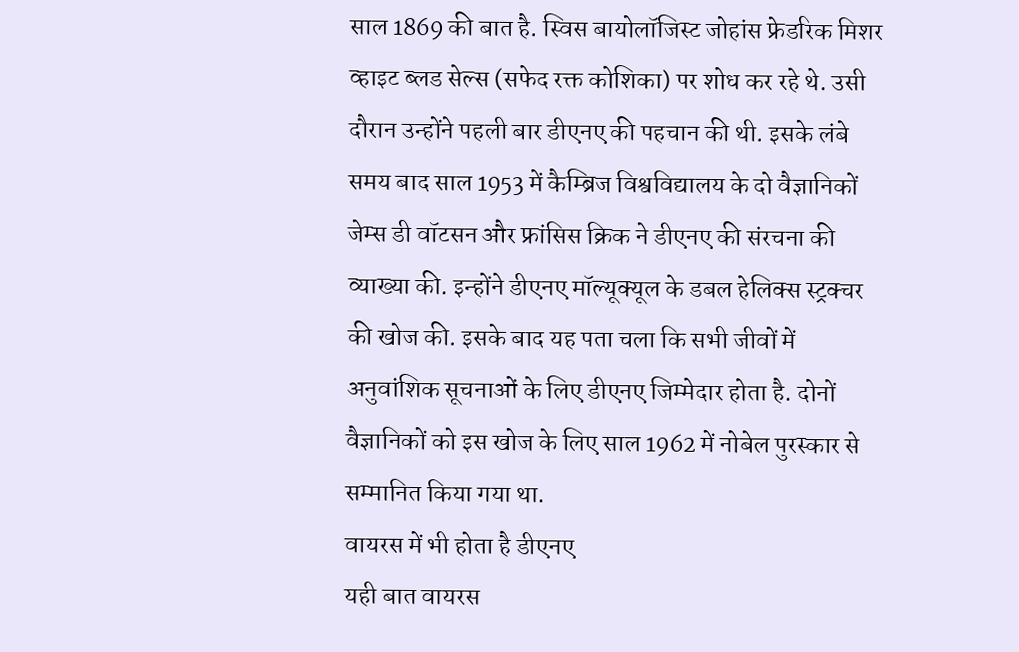साल 1869 की बात है. स्विस बायोलॉजिस्ट जोहांस फ्रेडरिक मिशर व्हाइट ब्लड सेल्स (सफेद रक्त कोशिका) पर शोध कर रहे थे. उसी दौरान उन्होंने पहली बार डीएनए की पहचान की थी. इसके लंबे समय बाद साल 1953 में कैम्ब्रिज विश्वविद्यालय के दो वैज्ञानिकों जेम्स डी वॉटसन और फ्रांसिस क्रिक ने डीएनए की संरचना की व्याख्या की. इन्होंने डीएनए मॉल्यूक्यूल के डबल हेलिक्स स्ट्रक्चर की खोज की. इसके बाद यह पता चला कि सभी जीवों में अनुवांशिक सूचनाओं के लिए डीएनए जिम्मेदार होता है. दोनों वैज्ञानिकों को इस खोज के लिए साल 1962 में नोबेल पुरस्कार से सम्मानित किया गया था.
वायरस में भी होता है डीएनए
यही बात वायरस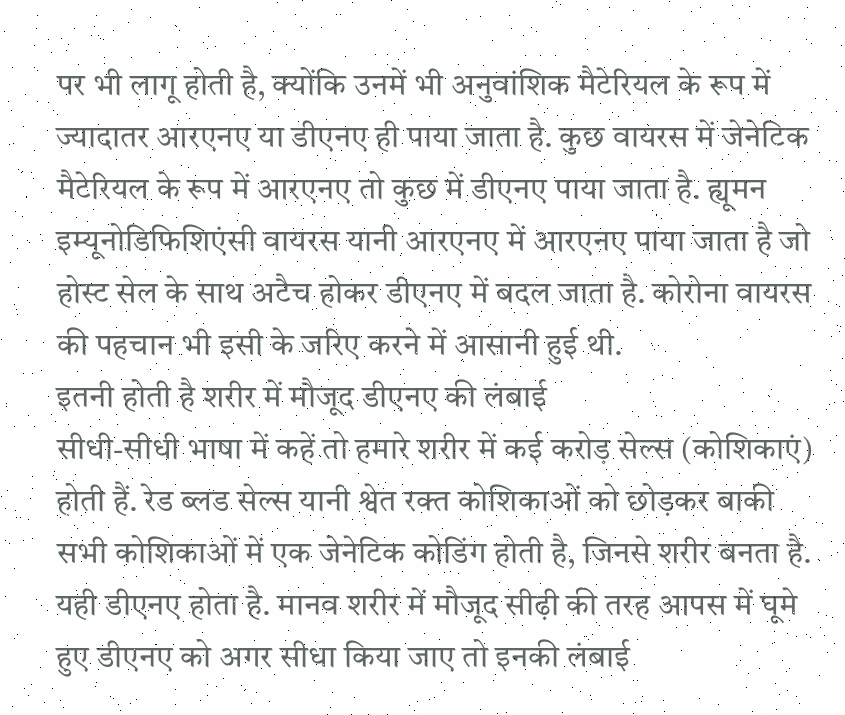पर भी लागू होती है, क्योंकि उनमें भी अनुवांशिक मैटेरियल के रूप में ज्यादातर आरएनए या डीएनए ही पाया जाता है. कुछ वायरस में जेनेटिक मैटेरियल के रूप में आरएनए तो कुछ में डीएनए पाया जाता है. ह्यूमन इम्यूनोडिफिशिएंसी वायरस यानी आरएनए में आरएनए पाया जाता है जो होस्ट सेल के साथ अटैच होकर डीएनए में बदल जाता है. कोरोना वायरस की पहचान भी इसी के जरिए करने में आसानी हुई थी.
इतनी होती है शरीर में मौजूद डीएनए की लंबाई
सीधी-सीधी भाषा में कहें तो हमारे शरीर में कई करोड़ सेल्स (कोशिकाएं) होती हैं. रेड ब्लड सेल्स यानी श्वेत रक्त कोशिकाओं को छोड़कर बाकी सभी कोशिकाओं में एक जेनेटिक कोडिंग होती है, जिनसे शरीर बनता है. यही डीएनए होता है. मानव शरीर में मौजूद सीढ़ी की तरह आपस में घूमे हुए डीएनए को अगर सीधा किया जाए तो इनकी लंबाई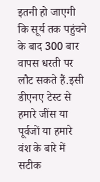इतनी हो जाएगी कि सूर्य तक पहुंचने के बाद 300 बार वापस धरती पर लौट सकते हैं.इसी डीएनए टेस्ट से हमारे जींस या पूर्वजों या हमारे वंश के बारे में सटीक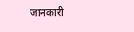जानकारी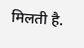मिलती है.